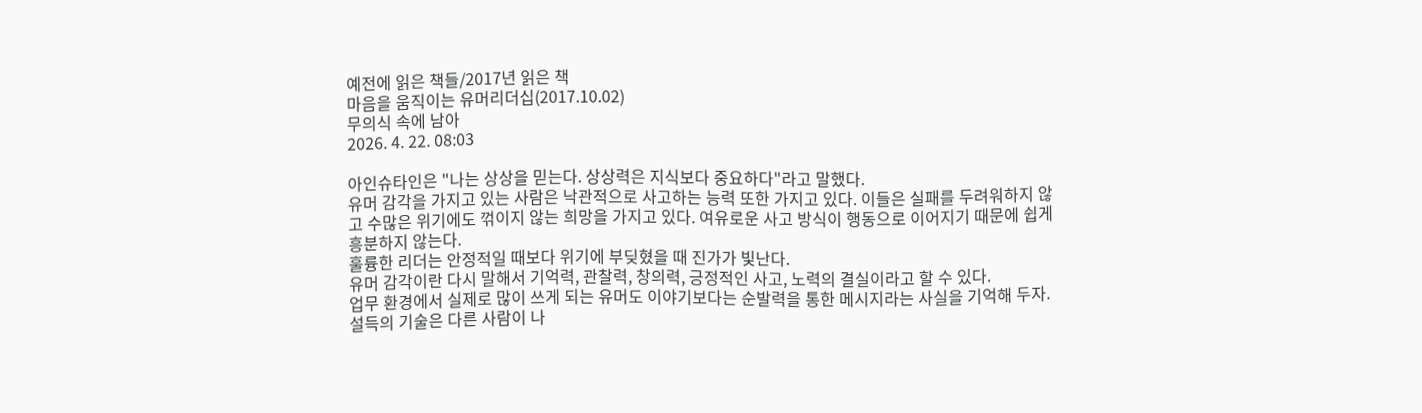예전에 읽은 책들/2017년 읽은 책
마음을 움직이는 유머리더십(2017.10.02)
무의식 속에 남아
2026. 4. 22. 08:03

아인슈타인은 "나는 상상을 믿는다. 상상력은 지식보다 중요하다"라고 말했다.
유머 감각을 가지고 있는 사람은 낙관적으로 사고하는 능력 또한 가지고 있다. 이들은 실패를 두려워하지 않고 수많은 위기에도 꺾이지 않는 희망을 가지고 있다. 여유로운 사고 방식이 행동으로 이어지기 때문에 쉽게 흥분하지 않는다.
훌륭한 리더는 안정적일 때보다 위기에 부딪혔을 때 진가가 빛난다.
유머 감각이란 다시 말해서 기억력, 관찰력, 창의력, 긍정적인 사고, 노력의 결실이라고 할 수 있다.
업무 환경에서 실제로 많이 쓰게 되는 유머도 이야기보다는 순발력을 통한 메시지라는 사실을 기억해 두자.
설득의 기술은 다른 사람이 나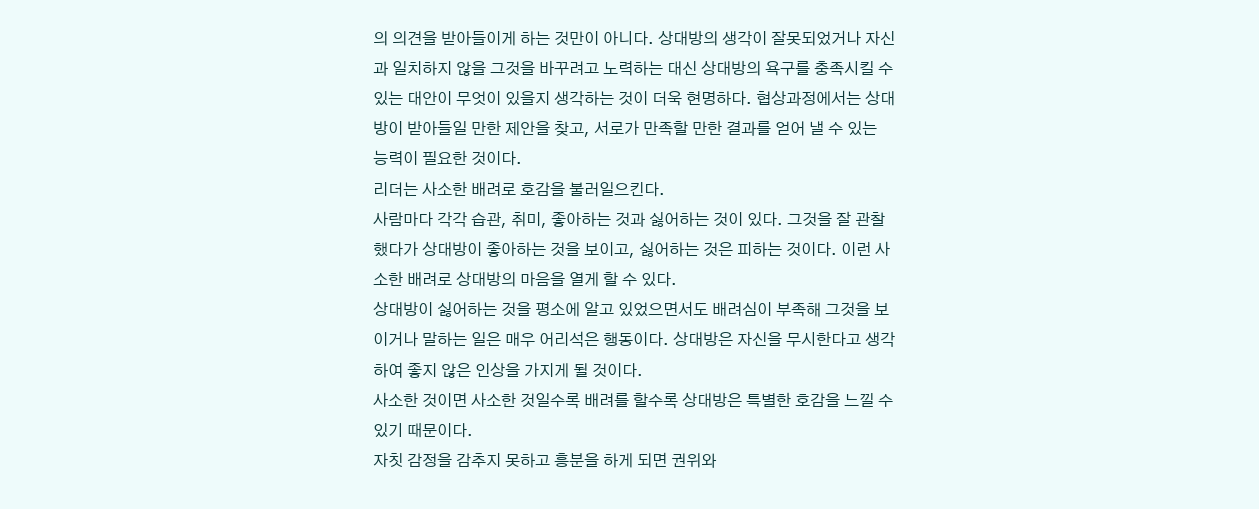의 의견을 받아들이게 하는 것만이 아니다. 상대방의 생각이 잘못되었거나 자신과 일치하지 않을 그것을 바꾸려고 노력하는 대신 상대방의 욕구를 충족시킬 수 있는 대안이 무엇이 있을지 생각하는 것이 더욱 현명하다. 협상과정에서는 상대방이 받아들일 만한 제안을 찾고, 서로가 만족할 만한 결과를 얻어 낼 수 있는 능력이 필요한 것이다.
리더는 사소한 배려로 호감을 불러일으킨다.
사람마다 각각 습관, 취미, 좋아하는 것과 싫어하는 것이 있다. 그것을 잘 관찰했다가 상대방이 좋아하는 것을 보이고, 싫어하는 것은 피하는 것이다. 이런 사소한 배려로 상대방의 마음을 열게 할 수 있다.
상대방이 싫어하는 것을 평소에 알고 있었으면서도 배려심이 부족해 그것을 보이거나 말하는 일은 매우 어리석은 행동이다. 상대방은 자신을 무시한다고 생각하여 좋지 않은 인상을 가지게 될 것이다.
사소한 것이면 사소한 것일수록 배려를 할수록 상대방은 특별한 호감을 느낄 수 있기 때문이다.
자칫 감정을 감추지 못하고 흥분을 하게 되면 권위와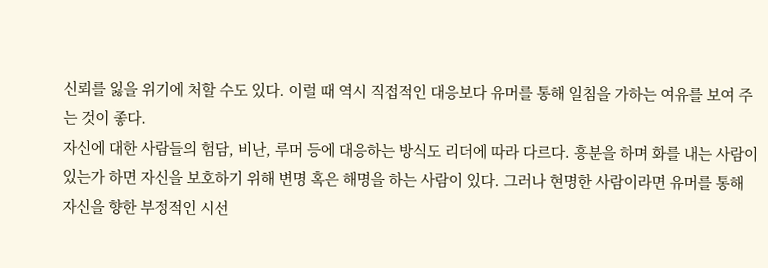신뢰를 잃을 위기에 처할 수도 있다. 이럴 때 역시 직접적인 대응보다 유머를 통해 일침을 가하는 여유를 보여 주는 것이 좋다.
자신에 대한 사람들의 험담, 비난, 루머 등에 대응하는 방식도 리더에 따라 다르다. 흥분을 하며 화를 내는 사람이 있는가 하면 자신을 보호하기 위해 변명 혹은 해명을 하는 사람이 있다. 그러나 현명한 사람이라면 유머를 통해 자신을 향한 부정적인 시선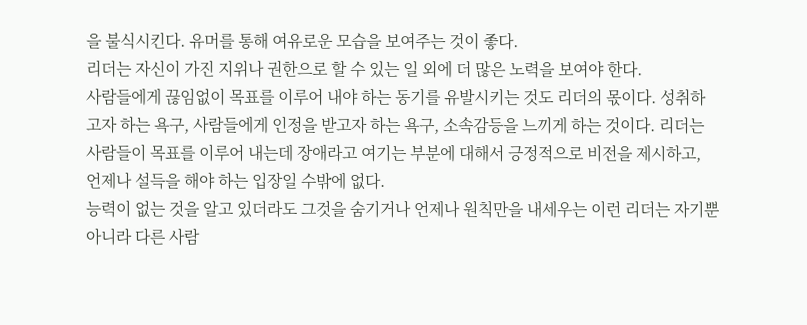을 불식시킨다. 유머를 통해 여유로운 모습을 보여주는 것이 좋다.
리더는 자신이 가진 지위나 권한으로 할 수 있는 일 외에 더 많은 노력을 보여야 한다.
사람들에게 끊임없이 목표를 이루어 내야 하는 동기를 유발시키는 것도 리더의 몫이다. 성취하고자 하는 욕구, 사람들에게 인정을 받고자 하는 욕구, 소속감등을 느끼게 하는 것이다. 리더는 사람들이 목표를 이루어 내는데 장애라고 여기는 부분에 대해서 긍정적으로 비전을 제시하고, 언제나 설득을 해야 하는 입장일 수밖에 없다.
능력이 없는 것을 알고 있더라도 그것을 숨기거나 언제나 원칙만을 내세우는 이런 리더는 자기뿐 아니라 다른 사람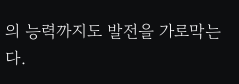의 능력까지도 발전을 가로막는다.